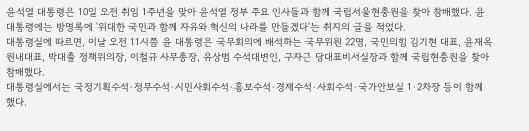윤석열 대통령은 10일 오전 취임 1주년을 맞아 윤석열 정부 주요 인사들과 함께 국립서울현충원을 찾아 참배했다. 윤 대통령에는 방명록에 '위대한 국민과 함께 자유와 혁신의 나라를 만들겠다'는 취지의 글을 적었다.
대통령실에 따르면, 이날 오전 11시쯤 윤 대통령은 국무회의에 배석하는 국무위원 22명, 국민의힘 김기현 대표, 윤재옥 원내대표, 박대출 정책위의장, 이철규 사무총장, 유상범 수석대변인, 구자근 당대표비서실장과 함께 국립현충원을 찾아 참배했다.
대통령실에서는 국정기획수석·정무수석·시민사회수석·홍보수석·경제수석·사회수석·국가안보실 1·2차장 등이 함께 했다.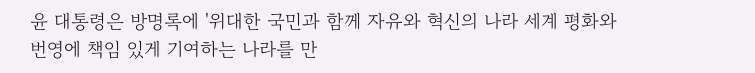윤 대통령은 방명록에 '위대한 국민과 함께 자유와 혁신의 나라 세계 평화와 번영에 책임 있게 기여하는 나라를 만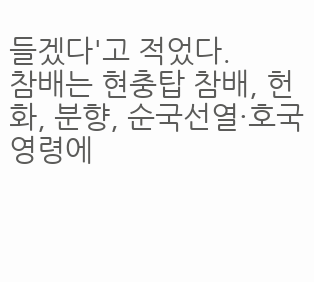들겠다'고 적었다.
참배는 현충탑 참배, 헌화, 분향, 순국선열·호국영령에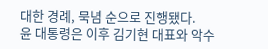대한 경례, 묵념 순으로 진행됐다.
윤 대통령은 이후 김기현 대표와 악수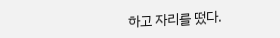하고 자리를 떴다.